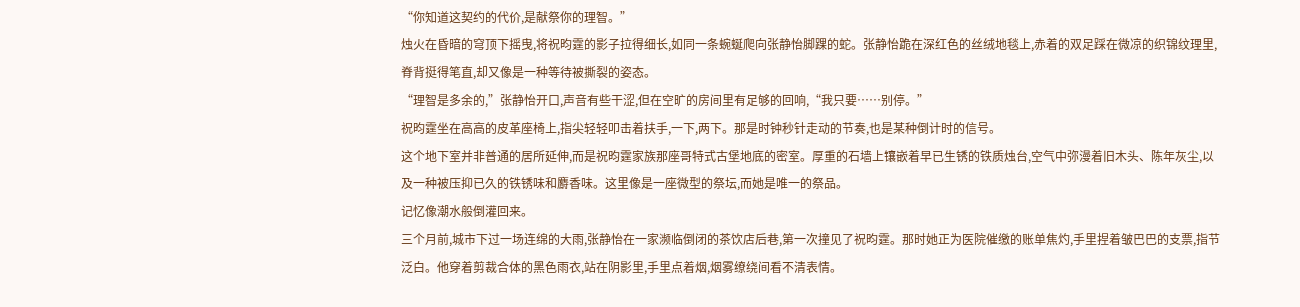“你知道这契约的代价,是献祭你的理智。”
烛火在昏暗的穹顶下摇曳,将祝昀霆的影子拉得细长,如同一条蜿蜒爬向张静怡脚踝的蛇。张静怡跪在深红色的丝绒地毯上,赤着的双足踩在微凉的织锦纹理里,脊背挺得笔直,却又像是一种等待被撕裂的姿态。
“理智是多余的,”张静怡开口,声音有些干涩,但在空旷的房间里有足够的回响,“我只要……别停。”
祝昀霆坐在高高的皮革座椅上,指尖轻轻叩击着扶手,一下,两下。那是时钟秒针走动的节奏,也是某种倒计时的信号。
这个地下室并非普通的居所延伸,而是祝昀霆家族那座哥特式古堡地底的密室。厚重的石墙上镶嵌着早已生锈的铁质烛台,空气中弥漫着旧木头、陈年灰尘,以及一种被压抑已久的铁锈味和麝香味。这里像是一座微型的祭坛,而她是唯一的祭品。
记忆像潮水般倒灌回来。
三个月前,城市下过一场连绵的大雨,张静怡在一家濒临倒闭的茶饮店后巷,第一次撞见了祝昀霆。那时她正为医院催缴的账单焦灼,手里捏着皱巴巴的支票,指节泛白。他穿着剪裁合体的黑色雨衣,站在阴影里,手里点着烟,烟雾缭绕间看不清表情。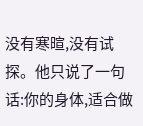没有寒暄,没有试探。他只说了一句话:你的身体,适合做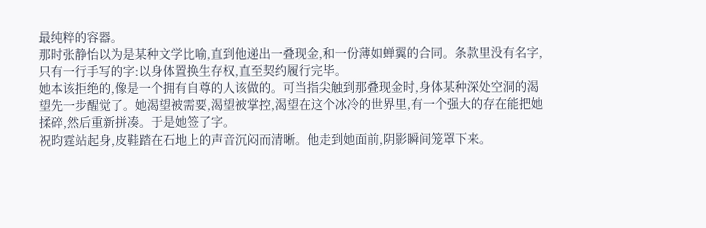最纯粹的容器。
那时张静怡以为是某种文学比喻,直到他递出一叠现金,和一份薄如蝉翼的合同。条款里没有名字,只有一行手写的字:以身体置换生存权,直至契约履行完毕。
她本该拒绝的,像是一个拥有自尊的人该做的。可当指尖触到那叠现金时,身体某种深处空洞的渴望先一步醒觉了。她渴望被需要,渴望被掌控,渴望在这个冰冷的世界里,有一个强大的存在能把她揉碎,然后重新拼凑。于是她签了字。
祝昀霆站起身,皮鞋踏在石地上的声音沉闷而清晰。他走到她面前,阴影瞬间笼罩下来。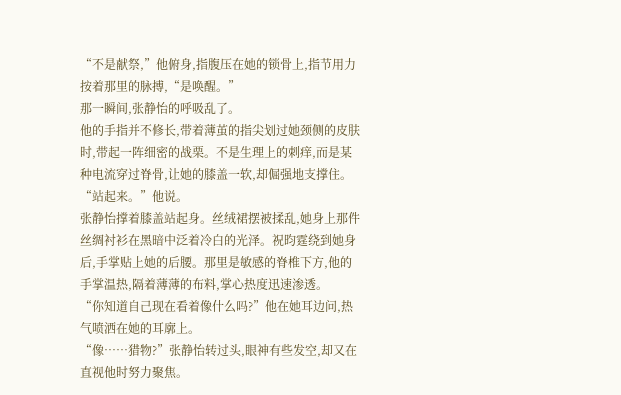“不是献祭,”他俯身,指腹压在她的锁骨上,指节用力按着那里的脉搏,“是唤醒。”
那一瞬间,张静怡的呼吸乱了。
他的手指并不修长,带着薄茧的指尖划过她颈侧的皮肤时,带起一阵细密的战栗。不是生理上的刺痒,而是某种电流穿过脊骨,让她的膝盖一软,却倔强地支撑住。
“站起来。”他说。
张静怡撑着膝盖站起身。丝绒裙摆被揉乱,她身上那件丝绸衬衫在黑暗中泛着冷白的光泽。祝昀霆绕到她身后,手掌贴上她的后腰。那里是敏感的脊椎下方,他的手掌温热,隔着薄薄的布料,掌心热度迅速渗透。
“你知道自己现在看着像什么吗?”他在她耳边问,热气喷洒在她的耳廓上。
“像……猎物?”张静怡转过头,眼神有些发空,却又在直视他时努力聚焦。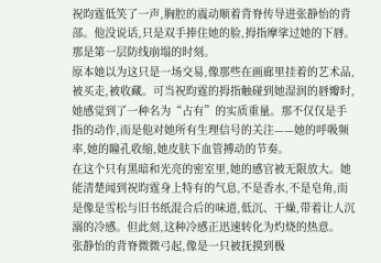祝昀霆低笑了一声,胸腔的震动顺着背脊传导进张静怡的背部。他没说话,只是双手捧住她的脸,拇指摩挲过她的下唇。
那是第一层防线崩塌的时刻。
原本她以为这只是一场交易,像那些在画廊里挂着的艺术品,被买走,被收藏。可当祝昀霆的拇指触碰到她湿润的唇瓣时,她感觉到了一种名为“占有”的实质重量。那不仅仅是手指的动作,而是他对她所有生理信号的关注——她的呼吸频率,她的瞳孔收缩,她皮肤下血管搏动的节奏。
在这个只有黑暗和光亮的密室里,她的感官被无限放大。她能清楚闻到祝昀霆身上特有的气息,不是香水,不是皂角,而是像是雪松与旧书纸混合后的味道,低沉、干燥,带着让人沉溺的冷感。但此刻,这种冷感正迅速转化为灼烧的热意。
张静怡的背脊微微弓起,像是一只被抚摸到极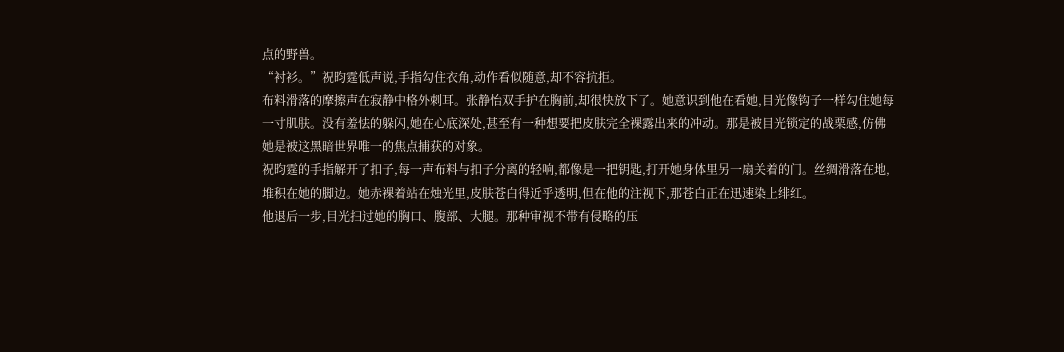点的野兽。
“衬衫。”祝昀霆低声说,手指勾住衣角,动作看似随意,却不容抗拒。
布料滑落的摩擦声在寂静中格外刺耳。张静怡双手护在胸前,却很快放下了。她意识到他在看她,目光像钩子一样勾住她每一寸肌肤。没有羞怯的躲闪,她在心底深处,甚至有一种想要把皮肤完全裸露出来的冲动。那是被目光锁定的战栗感,仿佛她是被这黑暗世界唯一的焦点捕获的对象。
祝昀霆的手指解开了扣子,每一声布料与扣子分离的轻响,都像是一把钥匙,打开她身体里另一扇关着的门。丝绸滑落在地,堆积在她的脚边。她赤裸着站在烛光里,皮肤苍白得近乎透明,但在他的注视下,那苍白正在迅速染上绯红。
他退后一步,目光扫过她的胸口、腹部、大腿。那种审视不带有侵略的压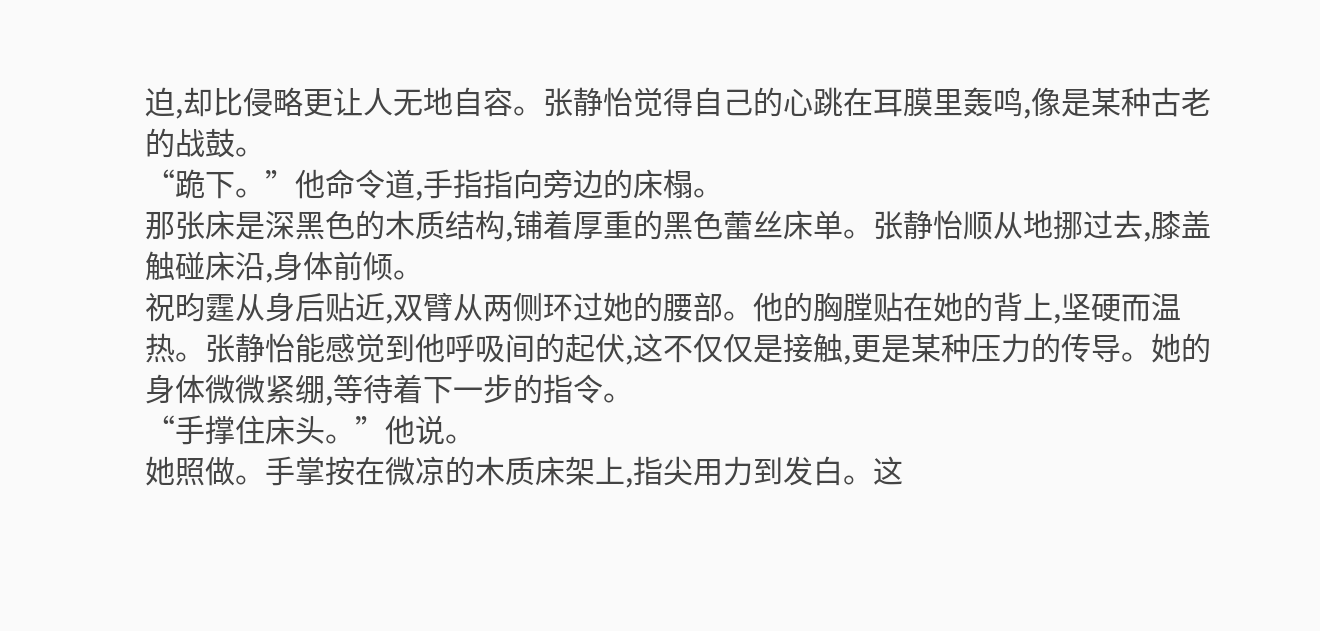迫,却比侵略更让人无地自容。张静怡觉得自己的心跳在耳膜里轰鸣,像是某种古老的战鼓。
“跪下。”他命令道,手指指向旁边的床榻。
那张床是深黑色的木质结构,铺着厚重的黑色蕾丝床单。张静怡顺从地挪过去,膝盖触碰床沿,身体前倾。
祝昀霆从身后贴近,双臂从两侧环过她的腰部。他的胸膛贴在她的背上,坚硬而温热。张静怡能感觉到他呼吸间的起伏,这不仅仅是接触,更是某种压力的传导。她的身体微微紧绷,等待着下一步的指令。
“手撑住床头。”他说。
她照做。手掌按在微凉的木质床架上,指尖用力到发白。这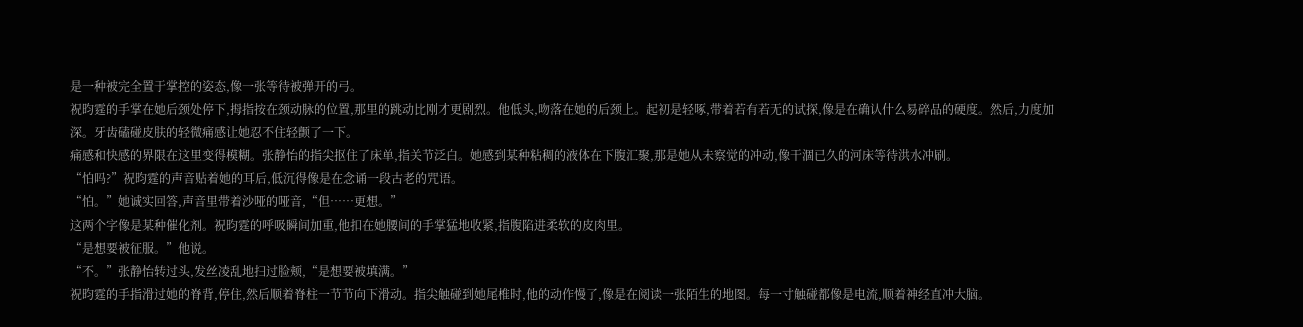是一种被完全置于掌控的姿态,像一张等待被弹开的弓。
祝昀霆的手掌在她后颈处停下,拇指按在颈动脉的位置,那里的跳动比刚才更剧烈。他低头,吻落在她的后颈上。起初是轻啄,带着若有若无的试探,像是在确认什么易碎品的硬度。然后,力度加深。牙齿磕碰皮肤的轻微痛感让她忍不住轻颤了一下。
痛感和快感的界限在这里变得模糊。张静怡的指尖抠住了床单,指关节泛白。她感到某种粘稠的液体在下腹汇聚,那是她从未察觉的冲动,像干涸已久的河床等待洪水冲刷。
“怕吗?”祝昀霆的声音贴着她的耳后,低沉得像是在念诵一段古老的咒语。
“怕。”她诚实回答,声音里带着沙哑的哑音,“但……更想。”
这两个字像是某种催化剂。祝昀霆的呼吸瞬间加重,他扣在她腰间的手掌猛地收紧,指腹陷进柔软的皮肉里。
“是想要被征服。”他说。
“不。”张静怡转过头,发丝凌乱地扫过脸颊,“是想要被填满。”
祝昀霆的手指滑过她的脊背,停住,然后顺着脊柱一节节向下滑动。指尖触碰到她尾椎时,他的动作慢了,像是在阅读一张陌生的地图。每一寸触碰都像是电流,顺着神经直冲大脑。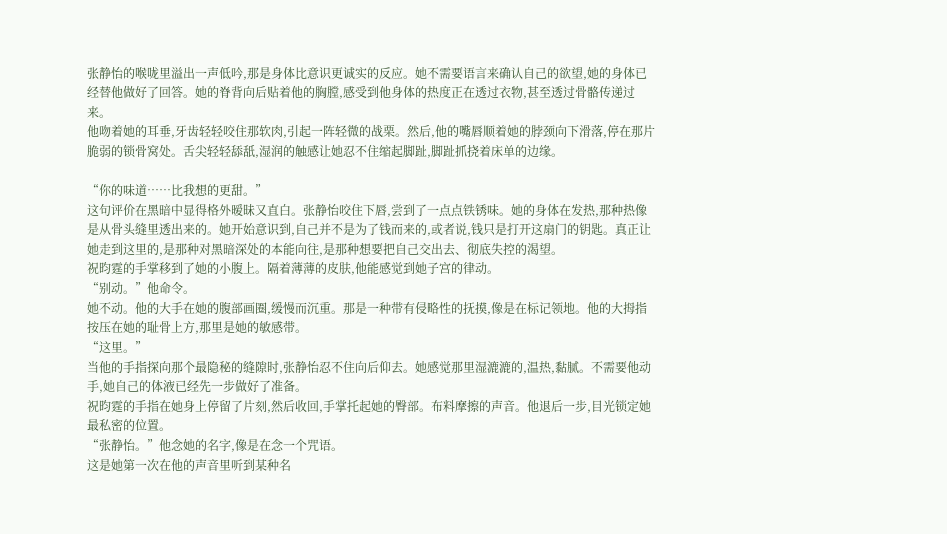张静怡的喉咙里溢出一声低吟,那是身体比意识更诚实的反应。她不需要语言来确认自己的欲望,她的身体已经替他做好了回答。她的脊背向后贴着他的胸膛,感受到他身体的热度正在透过衣物,甚至透过骨骼传递过来。
他吻着她的耳垂,牙齿轻轻咬住那软肉,引起一阵轻微的战栗。然后,他的嘴唇顺着她的脖颈向下滑落,停在那片脆弱的锁骨窝处。舌尖轻轻舔舐,湿润的触感让她忍不住缩起脚趾,脚趾抓挠着床单的边缘。

“你的味道……比我想的更甜。”
这句评价在黑暗中显得格外暧昧又直白。张静怡咬住下唇,尝到了一点点铁锈味。她的身体在发热,那种热像是从骨头缝里透出来的。她开始意识到,自己并不是为了钱而来的,或者说,钱只是打开这扇门的钥匙。真正让她走到这里的,是那种对黑暗深处的本能向往,是那种想要把自己交出去、彻底失控的渴望。
祝昀霆的手掌移到了她的小腹上。隔着薄薄的皮肤,他能感觉到她子宫的律动。
“别动。”他命令。
她不动。他的大手在她的腹部画圈,缓慢而沉重。那是一种带有侵略性的抚摸,像是在标记领地。他的大拇指按压在她的耻骨上方,那里是她的敏感带。
“这里。”
当他的手指探向那个最隐秘的缝隙时,张静怡忍不住向后仰去。她感觉那里湿漉漉的,温热,黏腻。不需要他动手,她自己的体液已经先一步做好了准备。
祝昀霆的手指在她身上停留了片刻,然后收回,手掌托起她的臀部。布料摩擦的声音。他退后一步,目光锁定她最私密的位置。
“张静怡。”他念她的名字,像是在念一个咒语。
这是她第一次在他的声音里听到某种名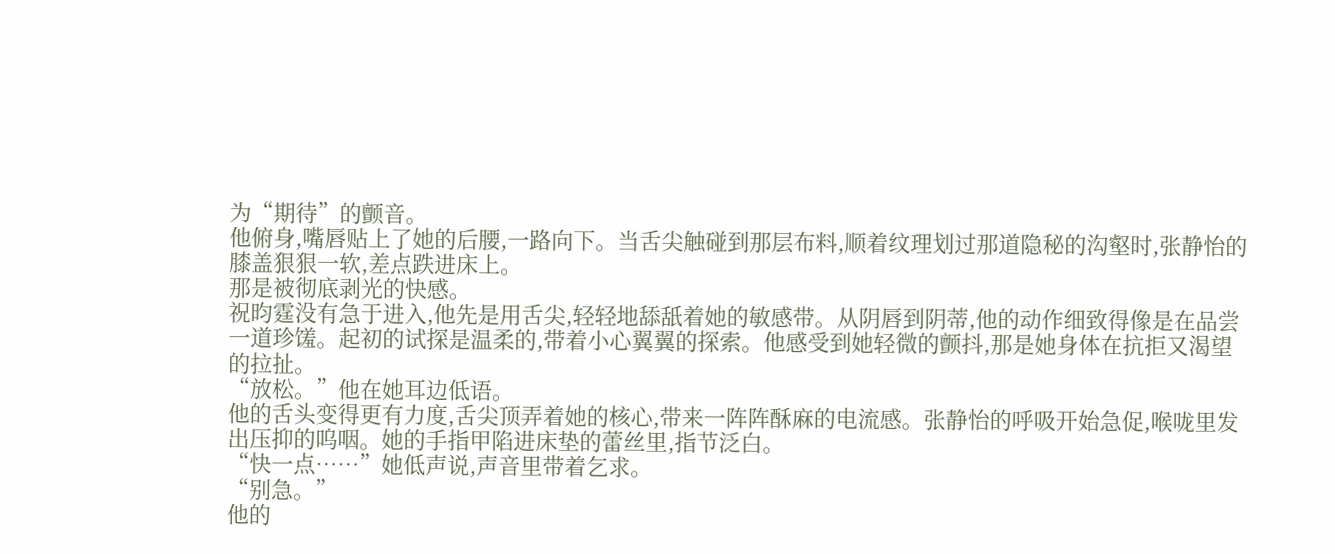为“期待”的颤音。
他俯身,嘴唇贴上了她的后腰,一路向下。当舌尖触碰到那层布料,顺着纹理划过那道隐秘的沟壑时,张静怡的膝盖狠狠一软,差点跌进床上。
那是被彻底剥光的快感。
祝昀霆没有急于进入,他先是用舌尖,轻轻地舔舐着她的敏感带。从阴唇到阴蒂,他的动作细致得像是在品尝一道珍馐。起初的试探是温柔的,带着小心翼翼的探索。他感受到她轻微的颤抖,那是她身体在抗拒又渴望的拉扯。
“放松。”他在她耳边低语。
他的舌头变得更有力度,舌尖顶弄着她的核心,带来一阵阵酥麻的电流感。张静怡的呼吸开始急促,喉咙里发出压抑的呜咽。她的手指甲陷进床垫的蕾丝里,指节泛白。
“快一点……”她低声说,声音里带着乞求。
“别急。”
他的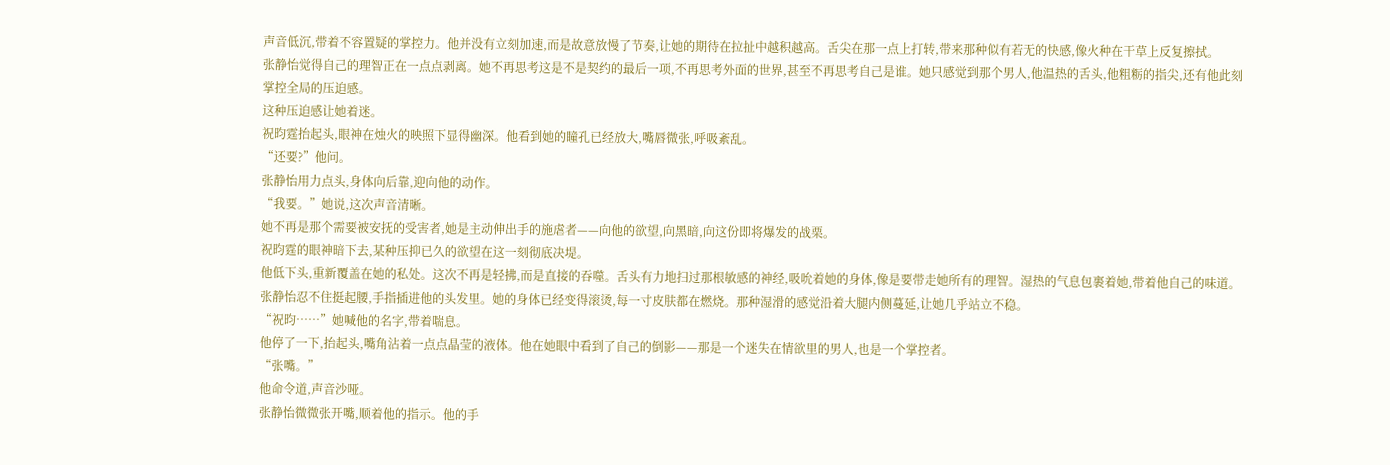声音低沉,带着不容置疑的掌控力。他并没有立刻加速,而是故意放慢了节奏,让她的期待在拉扯中越积越高。舌尖在那一点上打转,带来那种似有若无的快感,像火种在干草上反复擦拭。
张静怡觉得自己的理智正在一点点剥离。她不再思考这是不是契约的最后一项,不再思考外面的世界,甚至不再思考自己是谁。她只感觉到那个男人,他温热的舌头,他粗粝的指尖,还有他此刻掌控全局的压迫感。
这种压迫感让她着迷。
祝昀霆抬起头,眼神在烛火的映照下显得幽深。他看到她的瞳孔已经放大,嘴唇微张,呼吸紊乱。
“还要?”他问。
张静怡用力点头,身体向后靠,迎向他的动作。
“我要。”她说,这次声音清晰。
她不再是那个需要被安抚的受害者,她是主动伸出手的施虐者——向他的欲望,向黑暗,向这份即将爆发的战栗。
祝昀霆的眼神暗下去,某种压抑已久的欲望在这一刻彻底决堤。
他低下头,重新覆盖在她的私处。这次不再是轻拂,而是直接的吞噬。舌头有力地扫过那根敏感的神经,吸吮着她的身体,像是要带走她所有的理智。湿热的气息包裹着她,带着他自己的味道。
张静怡忍不住挺起腰,手指插进他的头发里。她的身体已经变得滚烫,每一寸皮肤都在燃烧。那种湿滑的感觉沿着大腿内侧蔓延,让她几乎站立不稳。
“祝昀……”她喊他的名字,带着喘息。
他停了一下,抬起头,嘴角沾着一点点晶莹的液体。他在她眼中看到了自己的倒影——那是一个迷失在情欲里的男人,也是一个掌控者。
“张嘴。”
他命令道,声音沙哑。
张静怡微微张开嘴,顺着他的指示。他的手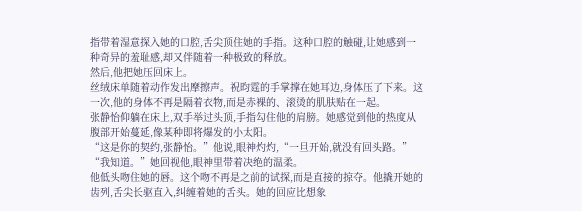指带着湿意探入她的口腔,舌尖顶住她的手指。这种口腔的触碰,让她感到一种奇异的羞耻感,却又伴随着一种极致的释放。
然后,他把她压回床上。
丝绒床单随着动作发出摩擦声。祝昀霆的手掌撑在她耳边,身体压了下来。这一次,他的身体不再是隔着衣物,而是赤裸的、滚烫的肌肤贴在一起。
张静怡仰躺在床上,双手举过头顶,手指勾住他的肩膀。她感觉到他的热度从腹部开始蔓延,像某种即将爆发的小太阳。
“这是你的契约,张静怡。”他说,眼神灼灼,“一旦开始,就没有回头路。”
“我知道。”她回视他,眼神里带着决绝的温柔。
他低头吻住她的唇。这个吻不再是之前的试探,而是直接的掠夺。他撬开她的齿列,舌尖长驱直入,纠缠着她的舌头。她的回应比想象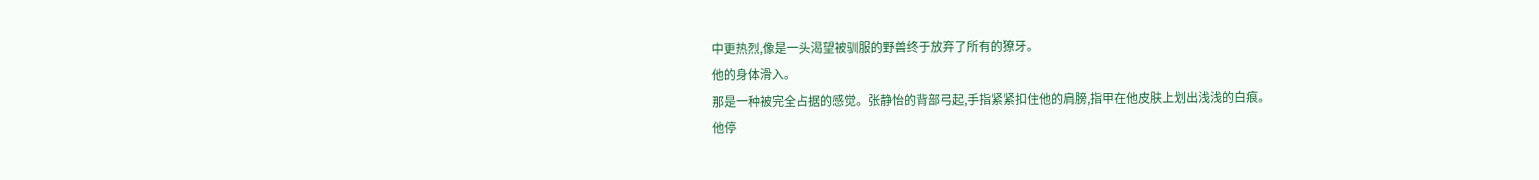中更热烈,像是一头渴望被驯服的野兽终于放弃了所有的獠牙。
他的身体滑入。
那是一种被完全占据的感觉。张静怡的背部弓起,手指紧紧扣住他的肩膀,指甲在他皮肤上划出浅浅的白痕。
他停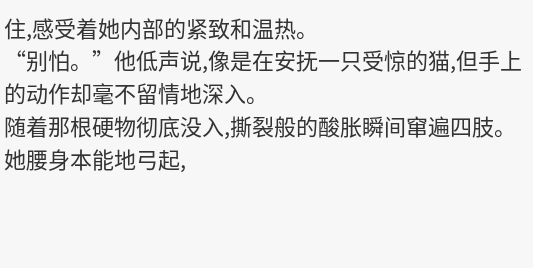住,感受着她内部的紧致和温热。
“别怕。”他低声说,像是在安抚一只受惊的猫,但手上的动作却毫不留情地深入。
随着那根硬物彻底没入,撕裂般的酸胀瞬间窜遍四肢。她腰身本能地弓起,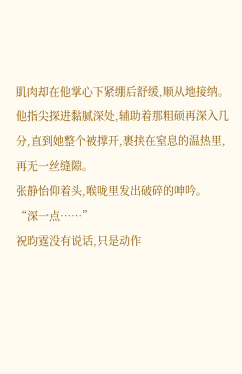肌肉却在他掌心下紧绷后舒缓,顺从地接纳。他指尖探进黏腻深处,辅助着那粗硕再深入几分,直到她整个被撑开,裹挟在窒息的温热里,再无一丝缝隙。
张静怡仰着头,喉咙里发出破碎的呻吟。
“深一点……”
祝昀霆没有说话,只是动作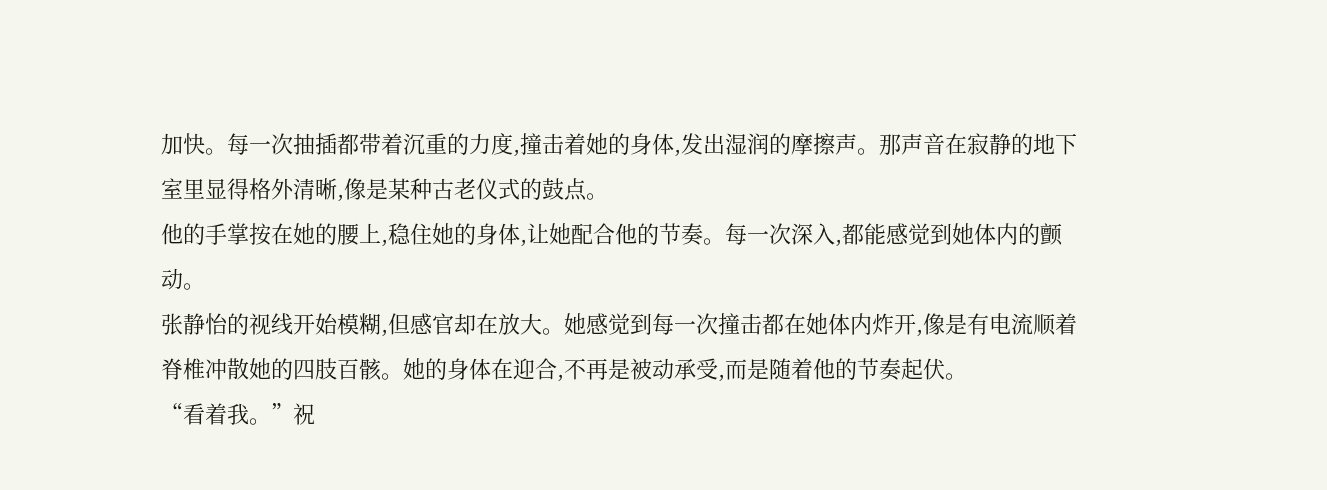加快。每一次抽插都带着沉重的力度,撞击着她的身体,发出湿润的摩擦声。那声音在寂静的地下室里显得格外清晰,像是某种古老仪式的鼓点。
他的手掌按在她的腰上,稳住她的身体,让她配合他的节奏。每一次深入,都能感觉到她体内的颤动。
张静怡的视线开始模糊,但感官却在放大。她感觉到每一次撞击都在她体内炸开,像是有电流顺着脊椎冲散她的四肢百骸。她的身体在迎合,不再是被动承受,而是随着他的节奏起伏。
“看着我。”祝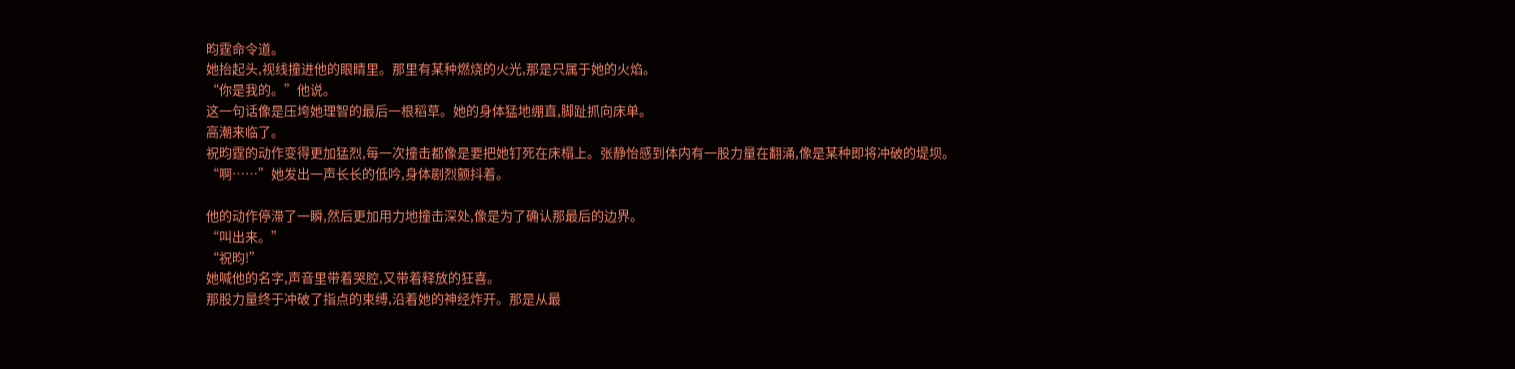昀霆命令道。
她抬起头,视线撞进他的眼睛里。那里有某种燃烧的火光,那是只属于她的火焰。
“你是我的。”他说。
这一句话像是压垮她理智的最后一根稻草。她的身体猛地绷直,脚趾抓向床单。
高潮来临了。
祝昀霆的动作变得更加猛烈,每一次撞击都像是要把她钉死在床榻上。张静怡感到体内有一股力量在翻涌,像是某种即将冲破的堤坝。
“啊……”她发出一声长长的低吟,身体剧烈颤抖着。

他的动作停滞了一瞬,然后更加用力地撞击深处,像是为了确认那最后的边界。
“叫出来。”
“祝昀!”
她喊他的名字,声音里带着哭腔,又带着释放的狂喜。
那股力量终于冲破了指点的束缚,沿着她的神经炸开。那是从最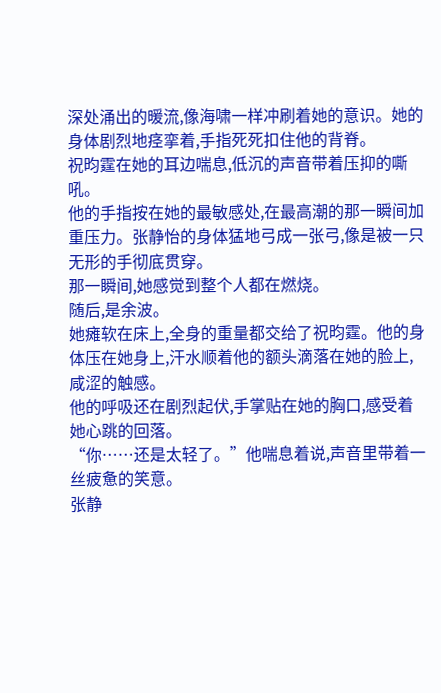深处涌出的暖流,像海啸一样冲刷着她的意识。她的身体剧烈地痉挛着,手指死死扣住他的背脊。
祝昀霆在她的耳边喘息,低沉的声音带着压抑的嘶吼。
他的手指按在她的最敏感处,在最高潮的那一瞬间加重压力。张静怡的身体猛地弓成一张弓,像是被一只无形的手彻底贯穿。
那一瞬间,她感觉到整个人都在燃烧。
随后,是余波。
她瘫软在床上,全身的重量都交给了祝昀霆。他的身体压在她身上,汗水顺着他的额头滴落在她的脸上,咸涩的触感。
他的呼吸还在剧烈起伏,手掌贴在她的胸口,感受着她心跳的回落。
“你……还是太轻了。”他喘息着说,声音里带着一丝疲惫的笑意。
张静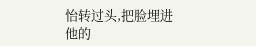怡转过头,把脸埋进他的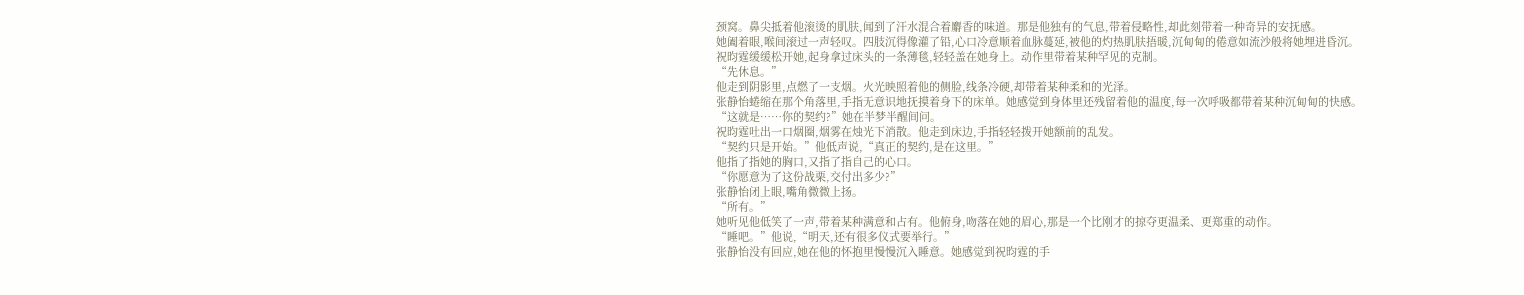颈窝。鼻尖抵着他滚烫的肌肤,闻到了汗水混合着麝香的味道。那是他独有的气息,带着侵略性,却此刻带着一种奇异的安抚感。
她阖着眼,喉间滚过一声轻叹。四肢沉得像灌了铅,心口冷意顺着血脉蔓延,被他的灼热肌肤捂暖,沉甸甸的倦意如流沙般将她埋进昏沉。
祝昀霆缓缓松开她,起身拿过床头的一条薄毯,轻轻盖在她身上。动作里带着某种罕见的克制。
“先休息。”
他走到阴影里,点燃了一支烟。火光映照着他的侧脸,线条冷硬,却带着某种柔和的光泽。
张静怡蜷缩在那个角落里,手指无意识地抚摸着身下的床单。她感觉到身体里还残留着他的温度,每一次呼吸都带着某种沉甸甸的快感。
“这就是……你的契约?”她在半梦半醒间问。
祝昀霆吐出一口烟圈,烟雾在烛光下消散。他走到床边,手指轻轻拨开她额前的乱发。
“契约只是开始。”他低声说,“真正的契约,是在这里。”
他指了指她的胸口,又指了指自己的心口。
“你愿意为了这份战栗,交付出多少?”
张静怡闭上眼,嘴角微微上扬。
“所有。”
她听见他低笑了一声,带着某种满意和占有。他俯身,吻落在她的眉心,那是一个比刚才的掠夺更温柔、更郑重的动作。
“睡吧。”他说,“明天,还有很多仪式要举行。”
张静怡没有回应,她在他的怀抱里慢慢沉入睡意。她感觉到祝昀霆的手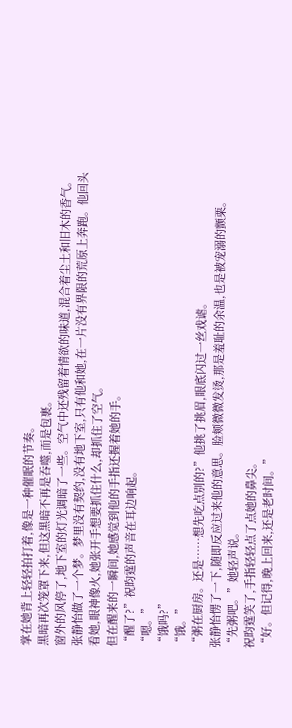掌在她背上轻轻拍打着,像是一种催眠的节奏。
黑暗再次笼罩下来,但这黑暗不再是吞噬,而是包裹。
窗外的风停了,地下室的灯光调暗了一些。空气中还残留着情欲的味道,混合着尘土和旧木的香气。
张静怡做了一个梦。梦里没有契约,没有地下室,只有他和她,在一片没有界限的荒原上奔跑。他回头看她,眼神像火,她张开手想要抓住什么,却抓住了空气。
但在醒来的一瞬间,她感觉到他的手指还握着她的手。
“醒了?”祝昀霆的声音在耳边响起。
“嗯。”
“饿吗?”
“饿。”
“粥在厨房。还是……想先吃点别的?”他挑了挑眉,眼底闪过一丝戏谑。
张静怡愣了一下,随即反应过来他的意思。脸颊微微发烫,那是羞耻的余温,也是被宠溺的颤栗。
“先粥吧。”她轻声说。
祝昀霆笑了,手指轻轻点了点她的鼻尖。
“好。但记得,晚上回来,还是老时间。”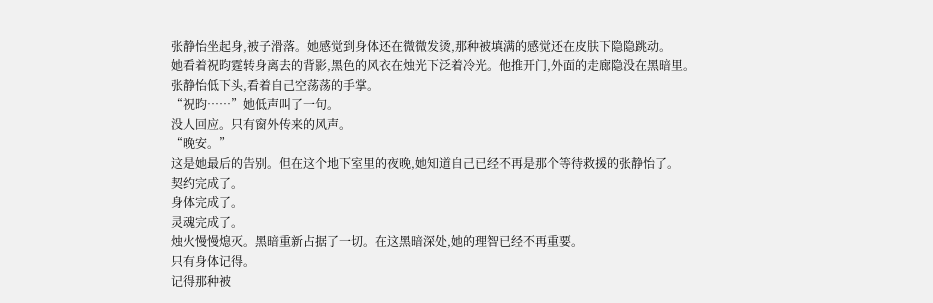张静怡坐起身,被子滑落。她感觉到身体还在微微发烫,那种被填满的感觉还在皮肤下隐隐跳动。
她看着祝昀霆转身离去的背影,黑色的风衣在烛光下泛着冷光。他推开门,外面的走廊隐没在黑暗里。
张静怡低下头,看着自己空荡荡的手掌。
“祝昀……”她低声叫了一句。
没人回应。只有窗外传来的风声。
“晚安。”
这是她最后的告别。但在这个地下室里的夜晚,她知道自己已经不再是那个等待救援的张静怡了。
契约完成了。
身体完成了。
灵魂完成了。
烛火慢慢熄灭。黑暗重新占据了一切。在这黑暗深处,她的理智已经不再重要。
只有身体记得。
记得那种被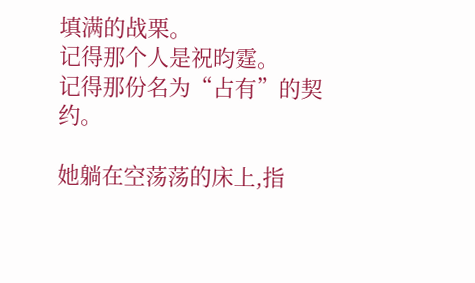填满的战栗。
记得那个人是祝昀霆。
记得那份名为“占有”的契约。

她躺在空荡荡的床上,指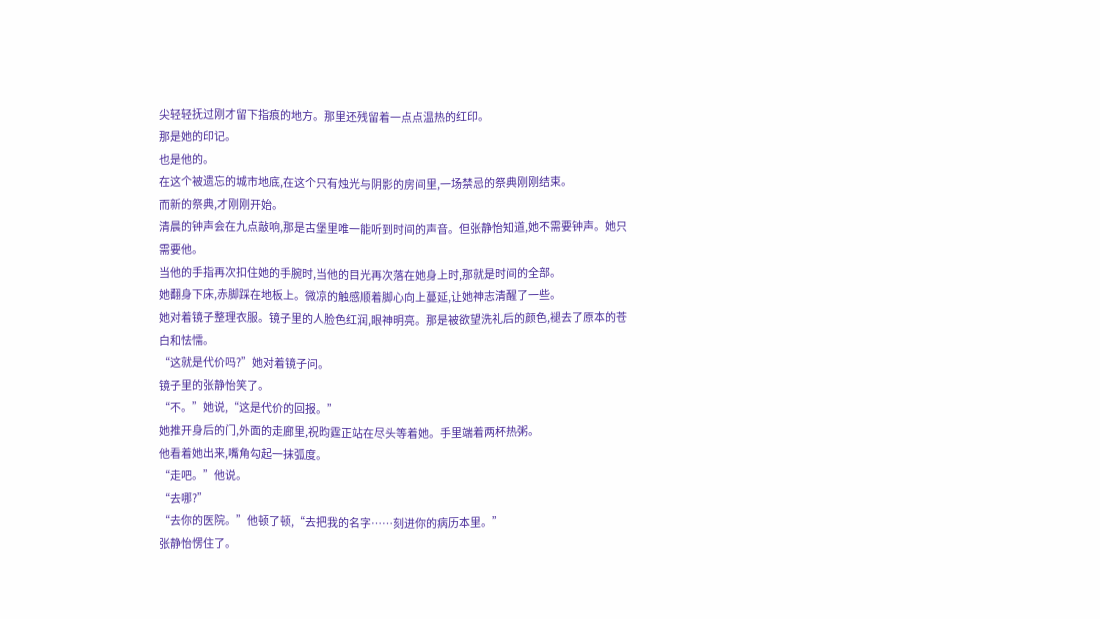尖轻轻抚过刚才留下指痕的地方。那里还残留着一点点温热的红印。
那是她的印记。
也是他的。
在这个被遗忘的城市地底,在这个只有烛光与阴影的房间里,一场禁忌的祭典刚刚结束。
而新的祭典,才刚刚开始。
清晨的钟声会在九点敲响,那是古堡里唯一能听到时间的声音。但张静怡知道,她不需要钟声。她只需要他。
当他的手指再次扣住她的手腕时,当他的目光再次落在她身上时,那就是时间的全部。
她翻身下床,赤脚踩在地板上。微凉的触感顺着脚心向上蔓延,让她神志清醒了一些。
她对着镜子整理衣服。镜子里的人脸色红润,眼神明亮。那是被欲望洗礼后的颜色,褪去了原本的苍白和怯懦。
“这就是代价吗?”她对着镜子问。
镜子里的张静怡笑了。
“不。”她说,“这是代价的回报。”
她推开身后的门,外面的走廊里,祝昀霆正站在尽头等着她。手里端着两杯热粥。
他看着她出来,嘴角勾起一抹弧度。
“走吧。”他说。
“去哪?”
“去你的医院。”他顿了顿,“去把我的名字……刻进你的病历本里。”
张静怡愣住了。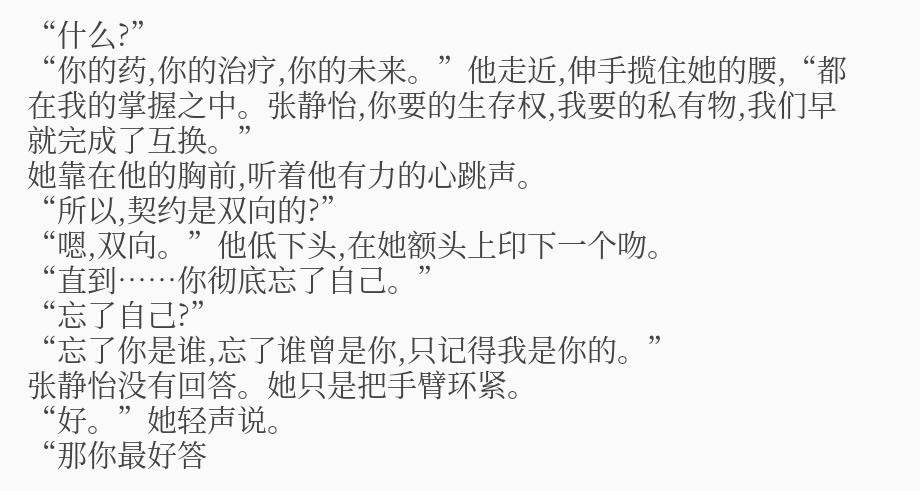“什么?”
“你的药,你的治疗,你的未来。”他走近,伸手揽住她的腰,“都在我的掌握之中。张静怡,你要的生存权,我要的私有物,我们早就完成了互换。”
她靠在他的胸前,听着他有力的心跳声。
“所以,契约是双向的?”
“嗯,双向。”他低下头,在她额头上印下一个吻。
“直到……你彻底忘了自己。”
“忘了自己?”
“忘了你是谁,忘了谁曾是你,只记得我是你的。”
张静怡没有回答。她只是把手臂环紧。
“好。”她轻声说。
“那你最好答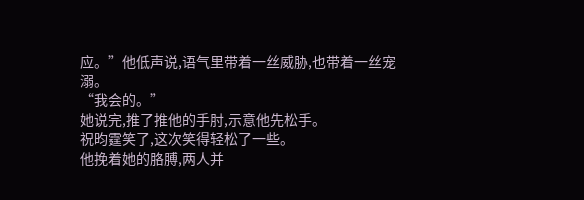应。”他低声说,语气里带着一丝威胁,也带着一丝宠溺。
“我会的。”
她说完,推了推他的手肘,示意他先松手。
祝昀霆笑了,这次笑得轻松了一些。
他挽着她的胳膊,两人并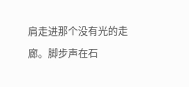肩走进那个没有光的走廊。脚步声在石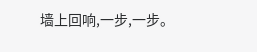墙上回响,一步,一步。